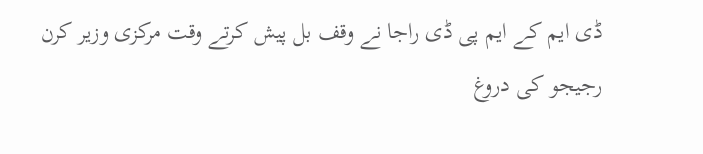ڈی ایم کے ایم پی ڈی راجا نے وقف بل پیش کرتے وقت مرکزی وزیر کرن رجیجو کی دروغ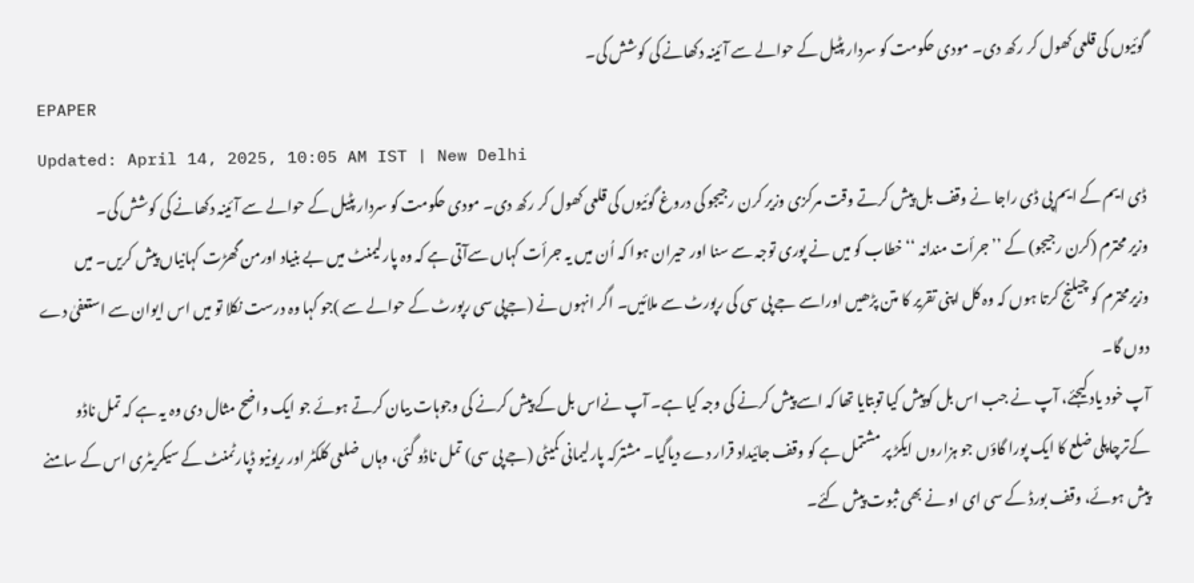گوئیوں کی قلعی کھول کر رکھ دی۔ مودی حکومت کو سردار پٹیل کے حوالے سے آئینہ دکھانے کی کوشش کی۔
EPAPER
Updated: April 14, 2025, 10:05 AM IST | New Delhi
ڈی ایم کے ایم پی ڈی راجا نے وقف بل پیش کرتے وقت مرکزی وزیر کرن رجیجو کی دروغ گوئیوں کی قلعی کھول کر رکھ دی۔ مودی حکومت کو سردار پٹیل کے حوالے سے آئینہ دکھانے کی کوشش کی۔
وزیر محترم (کرن رجیجو) کے ’’جرأت مندانہ ‘‘ خطاب کو میں نے پوری توجہ سے سنا اور حیران ہوا کہ اُن میں یہ جرأت کہاں سےآتی ہے کہ وہ پارلیمنٹ میں بے بنیاد اورمن گھڑت کہانیاں پیش کریں۔ میں وزیرمحترم کو چیلنج کرتا ہوں کہ وہ کل اپنی تقریر کا متن پڑھیں اوراسے جے پی سی کی رپورٹ سے ملائیں۔ اگر انہوں نے (جےپی سی رپورٹ کے حوالے سے )جو کہا وہ درست نکلا تو میں اس ایوان سے استعفیٰ دے دوں گا۔
آپ خود یاد کیجئے، آپ نے جب اس بل کوپیش کیا توبتایا تھا کہ اسے پیش کرنے کی وجہ کیا ہے۔ آپ نےاس بل کے پیش کرنے کی وجوہات بیان کرتے ہوئے جو ایک واضح مثال دی وہ یہ ہے کہ تمل ناڈو کےترچاپلی ضلع کا ایک پورا گاؤں جو ہزاروں ایکڑ پر مشتمل ہے کو وقف جائیداد قرار دے دیاگیا۔ مشترکہ پارلیمانی کمیٹی (جے پی سی) تمل ناڈو گئی، وہاں ضلعی کلکٹر اور ریونیو ڈپارٹمنٹ کے سیکریٹری اس کے سامنے پیش ہوئے، وقف بورڈ کے سی ای او نے بھی ثبوت پیش کئے۔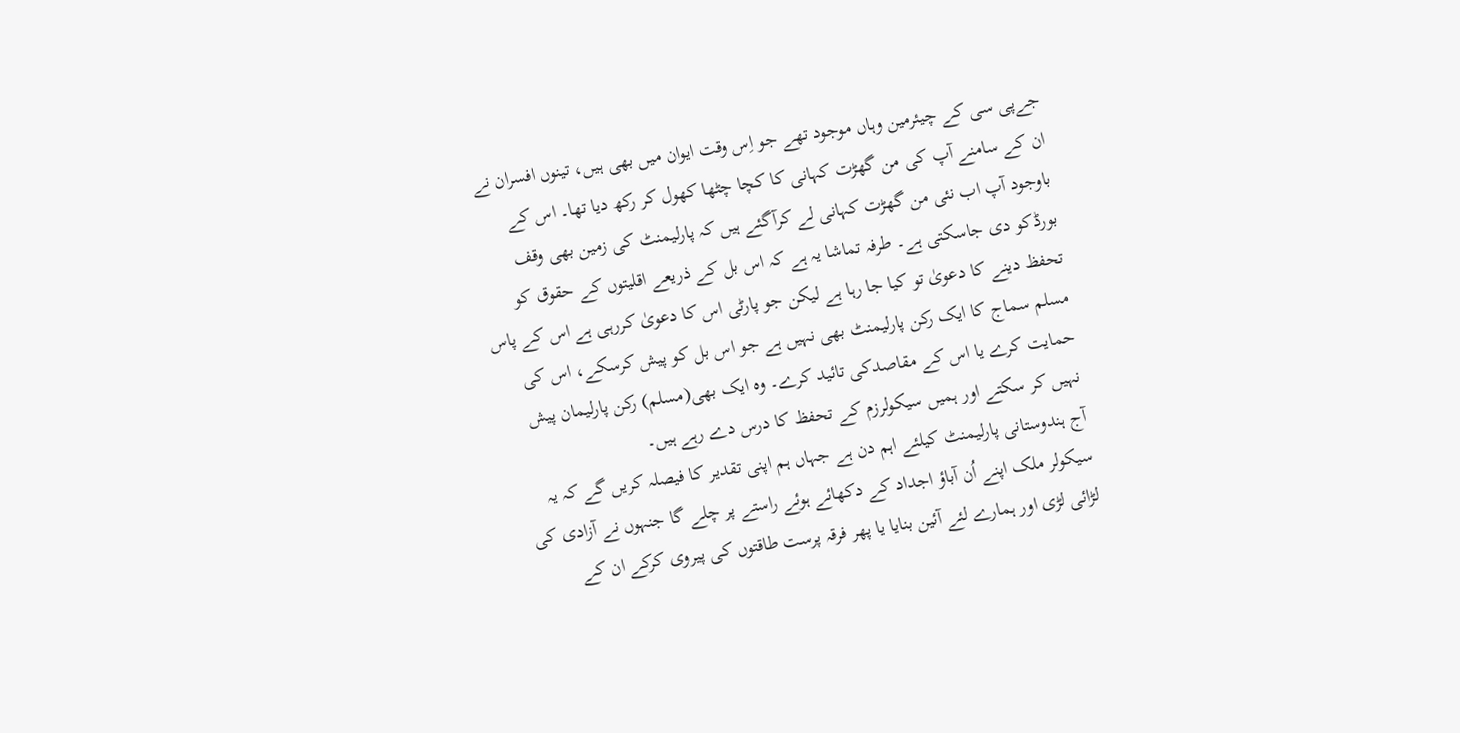جےپی سی کے چیئرمین وہاں موجود تھے جو اِس وقت ایوان میں بھی ہیں، تینوں افسران نے ان کے سامنے آپ کی من گھڑت کہانی کا کچا چٹھا کھول کر رکھ دیا تھا۔ اس کے باوجود آپ اب نئی من گھڑت کہانی لے کرآگئے ہیں کہ پارلیمنٹ کی زمین بھی وقف بورڈکو دی جاسکتی ہے۔ طرفہ تماشا یہ ہے کہ اس بل کے ذریعے اقلیتوں کے حقوق کو تحفظ دینے کا دعویٰ تو کیا جا رہا ہے لیکن جو پارٹی اس کا دعویٰ کررہی ہے اس کے پاس مسلم سماج کا ایک رکن پارلیمنٹ بھی نہیں ہے جو اس بل کو پیش کرسکے، اس کی حمایت کرے یا اس کے مقاصدکی تائید کرے۔ وہ ایک بھی(مسلم) رکن پارلیمان پیش نہیں کر سکتے اور ہمیں سیکولرزم کے تحفظ کا درس دے رہے ہیں۔
آج ہندوستانی پارلیمنٹ کیلئے اہم دن ہے جہاں ہم اپنی تقدیر کا فیصلہ کریں گے کہ یہ سیکولر ملک اپنے اُن آباؤ اجداد کے دکھائے ہوئے راستے پر چلے گا جنہوں نے آزادی کی لڑائی لڑی اور ہمارے لئے آئین بنایا یا پھر فرقہ پرست طاقتوں کی پیروی کرکے ان کے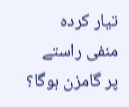تیار کردہ منفی راستے پر گامزن ہوگا؟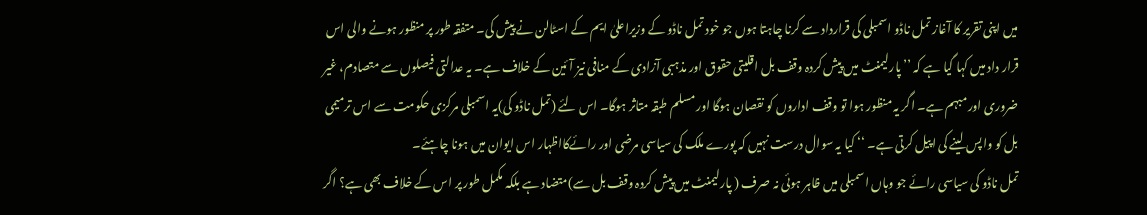میں اپنی تقریر کا آغاز تمل ناڈو اسمبلی کی قرارداد سے کرنا چاہتا ہوں جو خود تمل ناڈو کے وزیراعلیٰ ایم کے اسٹالن نے پیش کی۔ متفقہ طور پر منظور ہونے والی اس قرار داد میں کہا گیا ہے کہ ’’پارلیمنٹ میں پیش کردہ وقف بل اقلیتی حقوق اور مذہبی آزادی کے منافی نیز آئین کے خلاف ہے۔ یہ عدالتی فیصلوں سے متصادم، غیر ضروری اور مبہم ہے۔ اگر یہ منظور ہوا تو وقف اداروں کو نقصان ہوگا اور مسلم طبقہ متاثر ہوگا۔ اس لئے (تمل ناڈو کی)یہ اسمبلی مرکزی حکومت سے اس ترمیمی بل کو واپس لینے کی اپیل کرتی ہے۔ ‘‘ کیا یہ سوال درست نہیں کہ پورے ملک کی سیاسی مرضی اور رائےکااظہار اس ایوان میں ہونا چاہئے۔
تمل ناڈو کی سیاسی رائے جو وہاں اسمبلی میں ظاہر ہوئی نہ صرف ( پارلیمنٹ میں پیش کردہ وقف بل سے)متضاد ہے بلکہ مکمل طور پر اس کے خلاف بھی ہے؟ اگر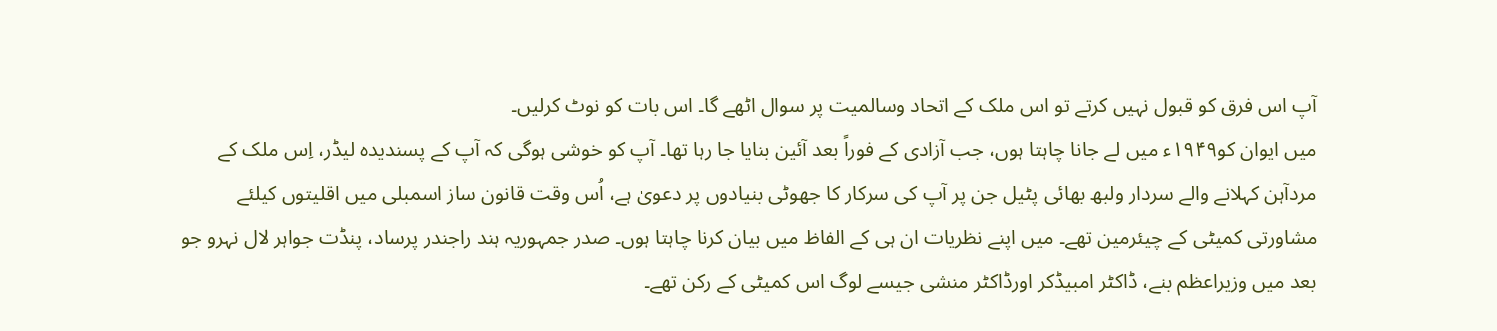آپ اس فرق کو قبول نہیں کرتے تو اس ملک کے اتحاد وسالمیت پر سوال اٹھے گا۔ اس بات کو نوٹ کرلیں۔
میں ایوان کو۱۹۴۹ء میں لے جانا چاہتا ہوں، جب آزادی کے فوراً بعد آئین بنایا جا رہا تھا۔ آپ کو خوشی ہوگی کہ آپ کے پسندیدہ لیڈر، اِس ملک کے مردآہن کہلانے والے سردار ولبھ بھائی پٹیل جن پر آپ کی سرکار کا جھوٹی بنیادوں پر دعویٰ ہے، اُس وقت قانون ساز اسمبلی میں اقلیتوں کیلئے مشاورتی کمیٹی کے چیئرمین تھے۔ میں اپنے نظریات ان ہی کے الفاظ میں بیان کرنا چاہتا ہوں۔ صدر جمہوریہ ہند راجندر پرساد، پنڈت جواہر لال نہرو جو بعد میں وزیراعظم بنے، ڈاکٹر امبیڈکر اورڈاکٹر منشی جیسے لوگ اس کمیٹی کے رکن تھے۔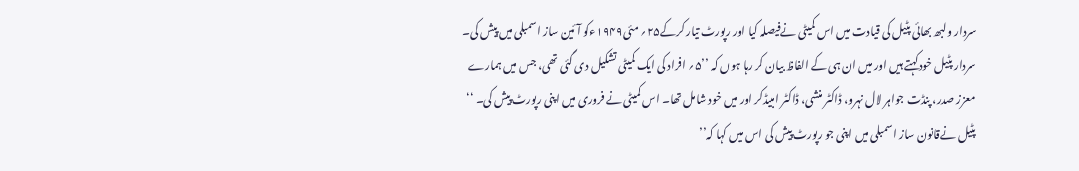سردار ولبھ بھائی پٹیل کی قیادت میں اس کمیٹی نےفیصلہ کیا اور رپورٹ تیار کرکے۲۵؍ مئی۱۹۴۹ءکو آئین ساز اسمبلی میں پیش کی۔
سردار پٹیل خودکہتے ہیں اور میں ان ہی کے الفاظ بیان کر رہا ہوں کہ ’’۵؍ افراد کی ایک کمیٹی تشکیل دی گئی تھی، جس میں ہمارے معزز صدر، پنڈت جواہر لال نہرو، ڈاکٹر منشی، ڈاکٹر امبیڈکر اور میں خود شامل تھا۔ اس کمیٹی نے فروری میں اپنی رپورٹ پیش کی۔ ‘‘
پٹیل نےقانون ساز اسمبلی میں اپنی جو رپورٹ پیش کی اس میں کہا کہ’’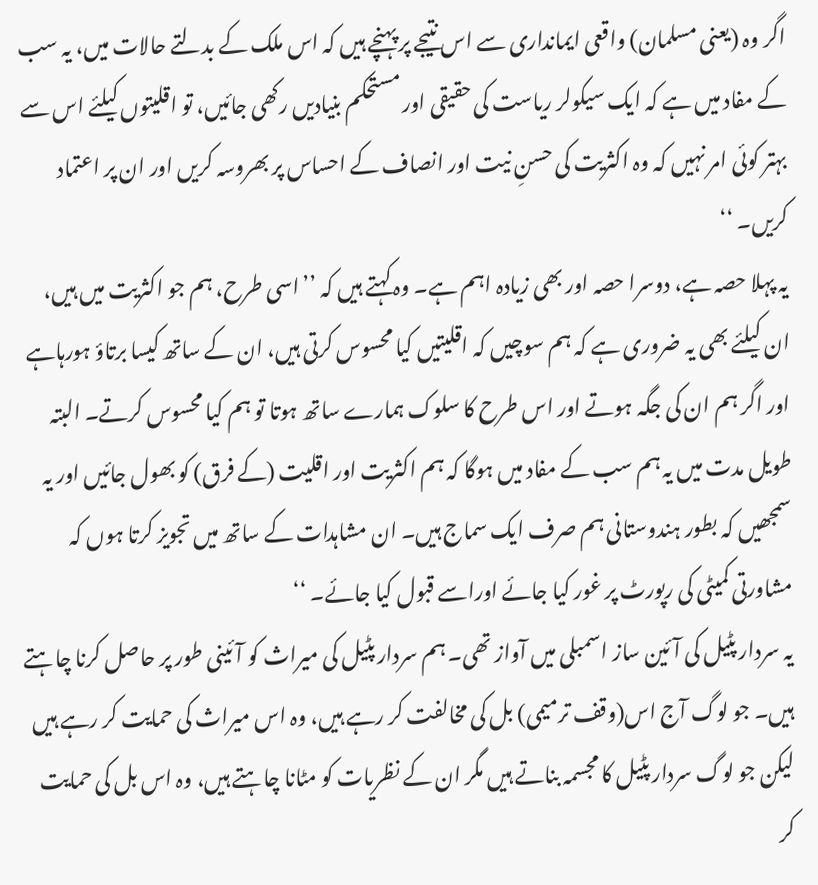اگر وہ (یعنی مسلمان) واقعی ایمانداری سے اس نتیجے پر پہنچے ہیں کہ اس ملک کے بدلتے حالات میں، یہ سب کے مفاد میں ہے کہ ایک سیکولر ریاست کی حقیقی اور مستحکم بنیادیں رکھی جائیں، تو اقلیتوں کیلئے اس سے بہتر کوئی امر نہیں کہ وہ اکثریت کی حسنِ نیت اور انصاف کے احساس پر بھروسہ کریں اور ان پر اعتماد کریں۔ ‘‘
یہ پہلا حصہ ہے، دوسرا حصہ اور بھی زیادہ اہم ہے۔ وہ کہتے ہیں کہ ’’اسی طرح، ہم جو اکثریت میں ہیں، ان کیلئے بھی یہ ضروری ہے کہ ہم سوچیں کہ اقلیتیں کیا محسوس کرتی ہیں، ان کے ساتھ کیسا برتاؤ ہورہاہے اور اگر ہم ان کی جگہ ہوتے اور اس طرح کا سلوک ہمارے ساتھ ہوتا تو ہم کیا محسوس کرتے۔ البتہ طویل مدت میں یہ ہم سب کے مفاد میں ہوگا کہ ہم اکثریت اور اقلیت (کے فرق) کو بھول جائیں اور یہ سمجھیں کہ بطور ہندوستانی ہم صرف ایک سماج ہیں۔ ان مشاہدات کے ساتھ میں تجویز کرتا ہوں کہ مشاورتی کمیٹی کی رپورٹ پر غور کیا جائے اوراسے قبول کیا جائے۔ ‘‘
یہ سردار پٹیل کی آئین ساز اسمبلی میں آواز تھی۔ ہم سردار پٹیل کی میراث کو آئینی طور پر حاصل کرنا چاہتے ہیں۔ جو لوگ آج اس(وقف ترمیمی) بل کی مخالفت کر رہے ہیں، وہ اس میراث کی حمایت کر رہے ہیں لیکن جو لوگ سردار پٹیل کا مجسمہ بناتے ہیں مگر ان کے نظریات کو مٹانا چاہتے ہیں، وہ اس بل کی حمایت کر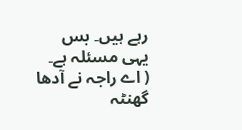رہے ہیں۔ بس یہی مسئلہ ہے۔
( اے راجہ نے آدھا گھنٹہ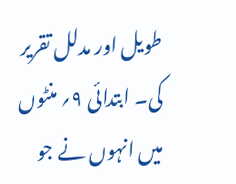طویل اور مدلل تقریر کی۔ ابتدائی ۹؍ منٹوں میں انہوں نے جو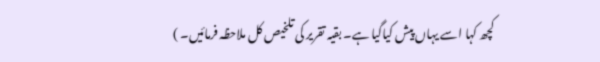کچھ کہا اسے یہاں پیش کیاگیا ہے۔ بقیہ تقریر کی تلخیص کل ملاحظہ فرمائیں۔ )